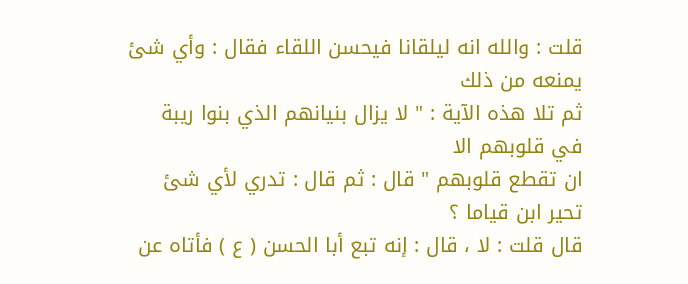قلت : والله انه ليلقانا فيحسن اللقاء فقال : وأي شئ يمنعه من ذلك
ثم تلا هذه الآية : " لا يزال بنيانهم الذي بنوا ريبة في قلوبهم الا
ان تقطع قلوبهم " قال : ثم قال : تدري لأي شئ تحير ابن قياما ؟
قال قلت : لا ، قال : إنه تبع أبا الحسن ( ع ) فأتاه عن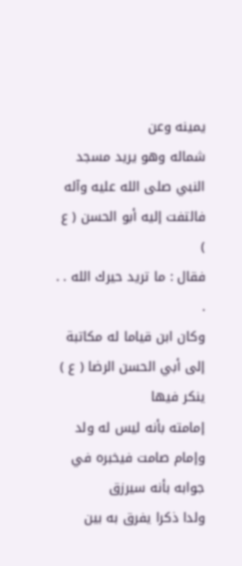يمينه وعن
شماله وهو يريد مسجد النبي صلى الله عليه وآله فالتفت إليه أبو الحسن ( ع )
فقال : ما تريد حيرك الله . . .
وكان ابن قياما له مكاتبة إلى أبي الحسن الرضا ( ع ) ينكر فيها
إمامته بأنه ليس له ولد وإمام صامت فيخبره في جوابه بأنه سيرزق
ولدا ذكرا يفرق به بين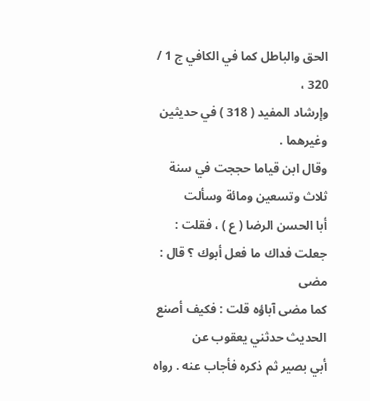الحق والباطل كما في الكافي ج 1 / 320 ،
وإرشاد المفيد ( 318 ) في حديثين وغيرهما .
وقال ابن قياما حججت في سنة ثلاث وتسعين ومائة وسألت
أبا الحسن الرضا ( ع ) ، فقلت : جعلت فداك ما فعل أبوك ؟ قال : مضى
كما مضى آباؤه قلت : فكيف أصنع الحديث حدثني يعقوب عن
أبي بصير ثم ذكره فأجاب عنه . رواه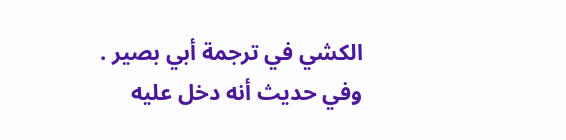الكشي في ترجمة أبي بصير .
وفي حديث أنه دخل عليه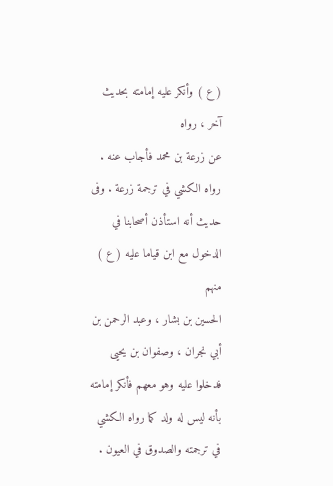( ع ) وأنكر عليه إمامته بحديث آخر ، رواه
عن زرعة بن محمد فأجاب عنه . رواه الكشي في ترجمة زرعة . وفى
حديث أنه استأذن أصحابنا في الدخول مع ابن قياما عليه ( ع ) منهم
الحسين بن بشار ، وعبد الرحمن بن أبي نجران ، وصفوان بن يحيى
فدخلوا عليه وهو معهم فأنكر إمامته بأنه ليس له ولد كما رواه الكشي
في ترجمته والصدوق في العيون .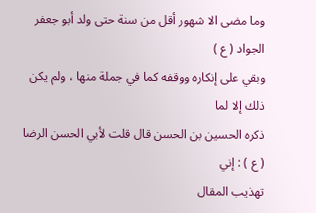وما مضى الا شهور أقل من سنة حتى ولد أبو جعفر الجواد ( ع )
وبقي على إنكاره ووقفه كما في جملة منها ، ولم يكن ذلك إلا لما
ذكره الحسين بن الحسن قال قلت لأبي الحسن الرضا ( ع ) : إني
تهذيب المقال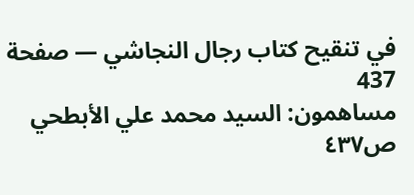في تنقيح كتاب رجال النجاشي — صفحة 437
مساهمون: السيد محمد علي الأبطحي
ص٤٣٧